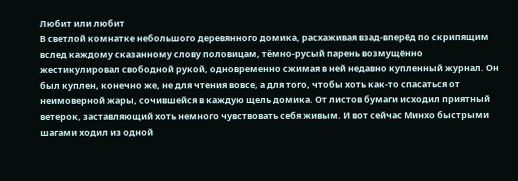Любит или любит
В светлой комнатке небольшого деревянного домика, расхаживая взад-вперёд по скрипящим вслед каждому сказанному слову половицам, тëмно-русый парень возмущённо жестикулировал свободной рукой, одновременно сжимая в ней недавно купленный журнал. Он был куплен, конечно же, не для чтения вовсе, а для того, чтобы хоть как-то спасаться от неимоверной жары, сочившейся в каждую щель домика. От листов бумаги исходил приятный ветерок, заставляющий хоть немного чувствовать себя живым. И вот сейчас Минхо быстрыми шагами ходил из одной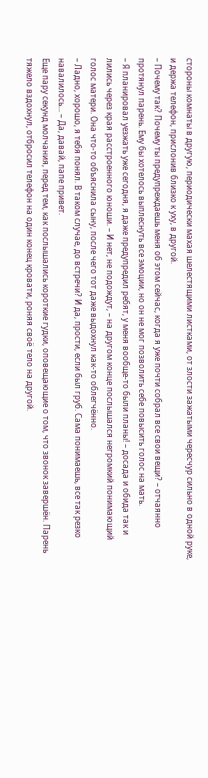стороны комнаты в другую, периодически махая шелестящими листками, от злости зажатыми чересчур сильно в одной руке, и держа телефон, прислонив близко к уху, в другой.
– Почему так? Почему ты предупреждаешь меня об этом сейчас, когда я уже почти собрал все свои вещи? – отчаянно протянул парень. Ему бы хотелось выплеснуть все эмоции, но он не мог позволить себе повысить голос на мать.
– Я планировал уезжать уже сегодня, я даже предупредил ребят, у меня вообще-то были планы! – досада и обида так и лились через края расстроенного юноши. – И нет, не подождут, – на другом конце послышался негромкий понимающий голос матери. Она что-то объяснила сыну, после чего тот даже выдохнул как-то облегчённо.
– Ладно, хорошо, я тебя понял. В таком случае, до встречи? И да, прости, если был груб. Сама понимаешь, все так резко навалилось... – Да, давай, папе привет.
Еще пару секунд молчания, перед тем, как послышались короткие гудки, оповещающие о том, что звонок завершён. Парень тяжело вздохнул, отбросил телефон на один конец кровати, роняя своë тело на другой.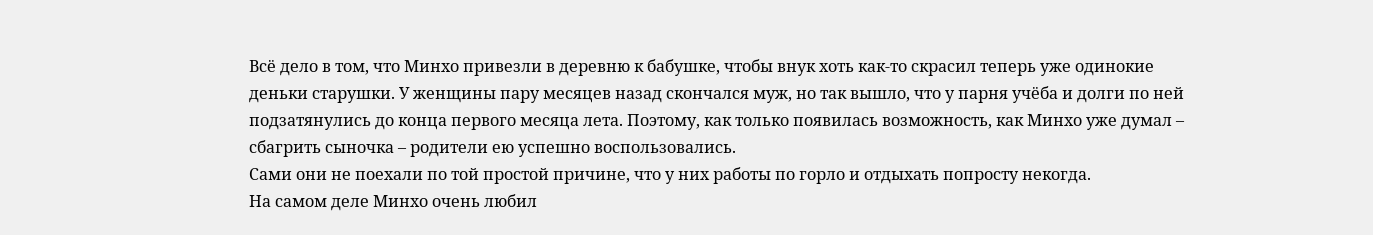Всё дело в том, что Минхо привезли в деревню к бабушке, чтобы внук хоть как-то скрасил теперь уже одинокие деньки старушки. У женщины пару месяцев назад скончался муж, но так вышло, что у парня учёба и долги по ней подзатянулись до конца первого месяца лета. Поэтому, как только появилась возможность, как Минхо уже думал – сбагрить сыночка – родители ею успешно воспользовались.
Сами они не поехали по той простой причине, что у них работы по горло и отдыхать попросту некогда.
На самом деле Минхо очень любил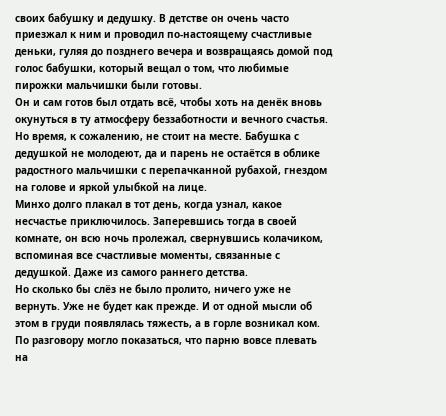своих бабушку и дедушку. В детстве он очень часто приезжал к ним и проводил по-настоящему счастливые деньки, гуляя до позднего вечера и возвращаясь домой под голос бабушки, который вещал о том, что любимые пирожки мальчишки были готовы.
Он и сам готов был отдать всё, чтобы хоть на денёк вновь окунуться в ту атмосферу беззаботности и вечного счастья.
Но время, к сожалению, не стоит на месте. Бабушка с дедушкой не молодеют, да и парень не остаётся в облике радостного мальчишки с перепачканной рубахой, гнездом на голове и яркой улыбкой на лице.
Минхо долго плакал в тот день, когда узнал, какое несчастье приключилось. Заперевшись тогда в своей комнате, он всю ночь пролежал, свернувшись колачиком, вспоминая все счастливые моменты, связанные с дедушкой. Даже из самого раннего детства.
Но сколько бы слëз не было пролито, ничего уже не вернуть. Уже не будет как прежде. И от одной мысли об этом в груди появлялась тяжесть, а в горле возникал ком.
По разговору могло показаться, что парню вовсе плевать на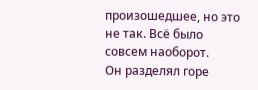произошедшее, но это не так. Всё было совсем наоборот.
Он разделял горе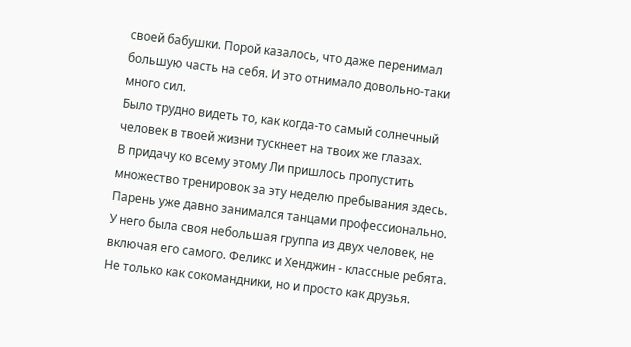своей бабушки. Порой казалось, что даже перенимал большую часть на себя. И это отнимало довольно-таки много сил.
Было трудно видеть то, как когда-то самый солнечный человек в твоей жизни тускнеет на твоих же глазах.
В придачу ко всему этому Ли пришлось пропустить множество тренировок за эту неделю пребывания здесь.
Парень уже давно занимался танцами профессионально. У него была своя небольшая группа из двух человек, не включая его самого. Феликс и Хенджин - классные ребята. Не только как сокомандники, но и просто как друзья.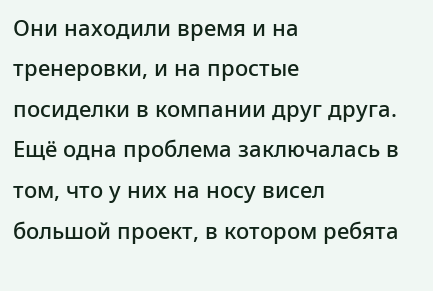Они находили время и на тренеровки, и на простые посиделки в компании друг друга.
Ещё одна проблема заключалась в том, что у них на носу висел большой проект, в котором ребята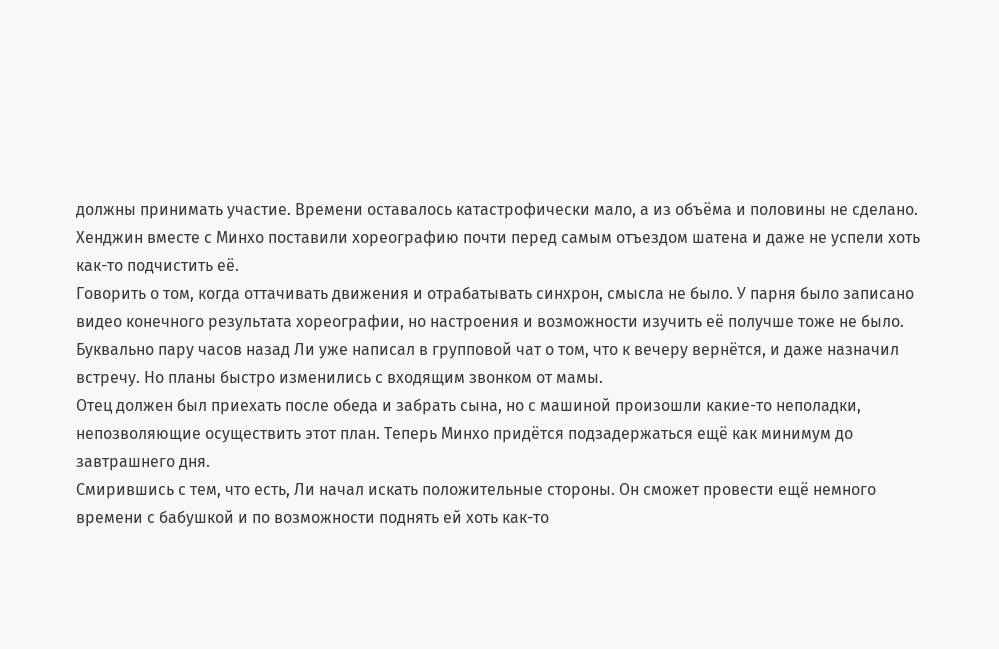должны принимать участие. Времени оставалось катастрофически мало, а из объëма и половины не сделано. Хенджин вместе с Минхо поставили хореографию почти перед самым отъездом шатена и даже не успели хоть как-то подчистить её.
Говорить о том, когда оттачивать движения и отрабатывать синхрон, смысла не было. У парня было записано видео конечного результата хореографии, но настроения и возможности изучить её получше тоже не было.
Буквально пару часов назад Ли уже написал в групповой чат о том, что к вечеру вернётся, и даже назначил встречу. Но планы быстро изменились с входящим звонком от мамы.
Отец должен был приехать после обеда и забрать сына, но с машиной произошли какие-то неполадки, непозволяющие осуществить этот план. Теперь Минхо придётся подзадержаться ещё как минимум до завтрашнего дня.
Смирившись с тем, что есть, Ли начал искать положительные стороны. Он сможет провести ещё немного времени с бабушкой и по возможности поднять ей хоть как-то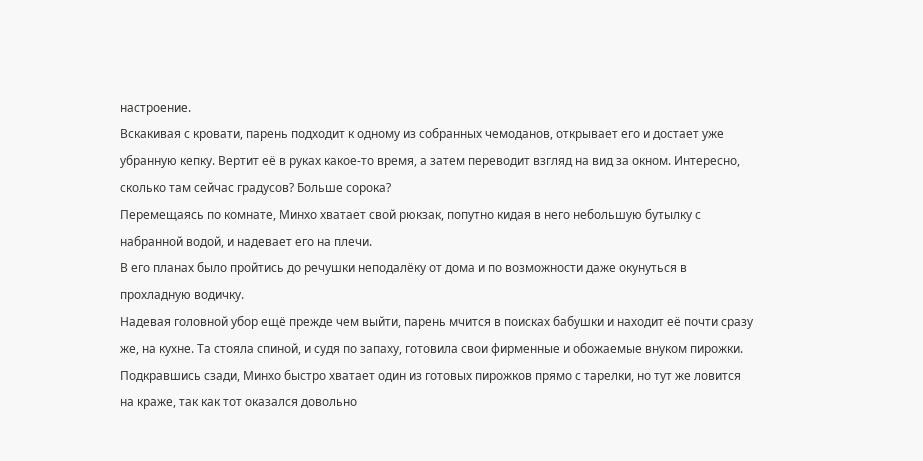настроение.
Вскакивая с кровати, парень подходит к одному из собранных чемоданов, открывает его и достает уже убранную кепку. Вертит её в руках какое-то время, а затем переводит взгляд на вид за окном. Интересно, сколько там сейчас градусов? Больше сорока?
Перемещаясь по комнате, Минхо хватает свой рюкзак, попутно кидая в него небольшую бутылку с набранной водой, и надевает его на плечи.
В его планах было пройтись до речушки неподалёку от дома и по возможности даже окунуться в прохладную водичку.
Надевая головной убор ещё прежде чем выйти, парень мчится в поисках бабушки и находит её почти сразу же, на кухне. Та стояла спиной, и судя по запаху, готовила свои фирменные и обожаемые внуком пирожки.
Подкравшись сзади, Минхо быстро хватает один из готовых пирожков прямо с тарелки, но тут же ловится на краже, так как тот оказался довольно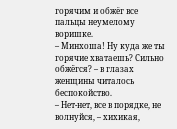горячим и обжëг все пальцы неумелому воришке.
– Минхоша! Ну куда же ты горячие хватаешь? Сильно обжёгся? – в глазах женщины читалось беспокойство.
– Нет-нет, все в порядке, не волнуйся, – хихикая,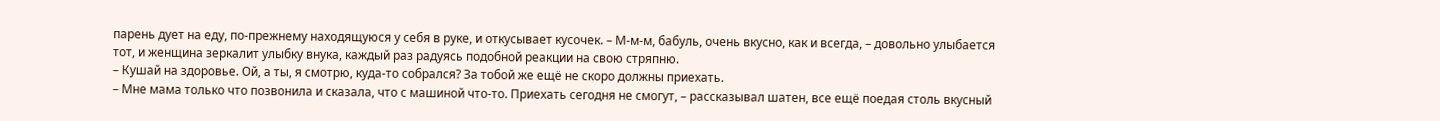парень дует на еду, по-прежнему находящуюся у себя в руке, и откусывает кусочек. – М-м-м, бабуль, очень вкусно, как и всегда, – довольно улыбается тот, и женщина зеркалит улыбку внука, каждый раз радуясь подобной реакции на свою стряпню.
– Кушай на здоровье. Ой, а ты, я смотрю, куда-то собрался? За тобой же ещё не скоро должны приехать.
– Мне мама только что позвонила и сказала, что с машиной что-то. Приехать сегодня не смогут, – рассказывал шатен, все ещё поедая столь вкусный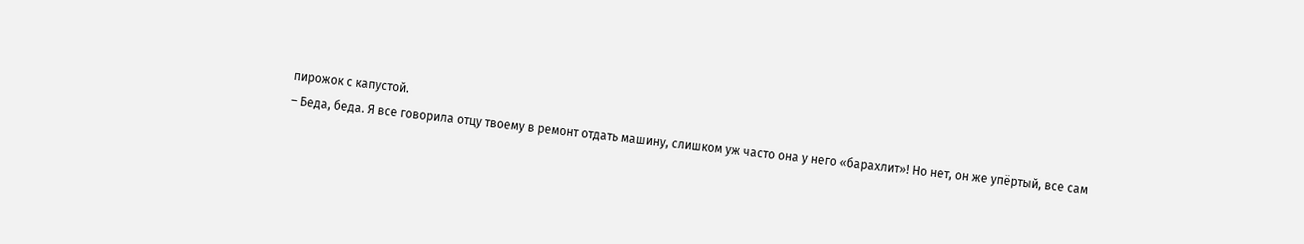пирожок с капустой.
– Беда, беда. Я все говорила отцу твоему в ремонт отдать машину, слишком уж часто она у него «барахлит»! Но нет, он же упёртый, все сам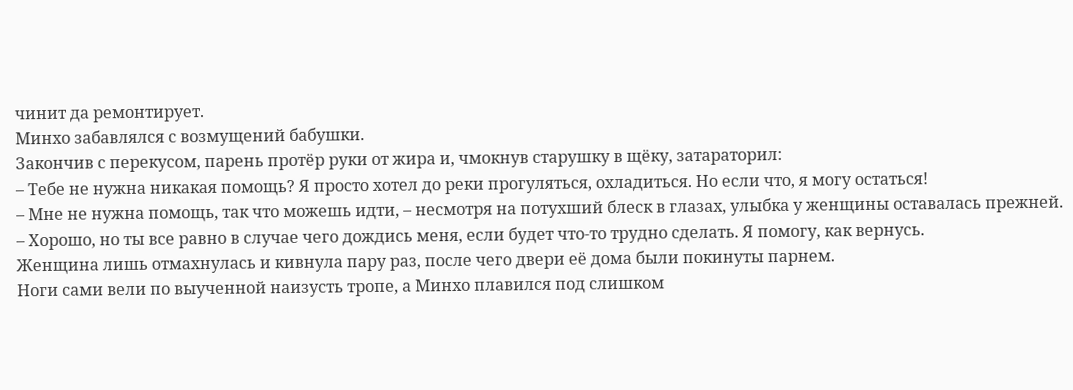чинит да ремонтирует.
Минхо забавлялся с возмущений бабушки.
Закончив с перекусом, парень протëр руки от жира и, чмокнув старушку в щëку, затараторил:
– Тебе не нужна никакая помощь? Я просто хотел до реки прогуляться, охладиться. Но если что, я могу остаться!
– Мне не нужна помощь, так что можешь идти, – несмотря на потухший блеск в глазах, улыбка у женщины оставалась прежней.
– Хорошо, но ты все равно в случае чего дождись меня, если будет что-то трудно сделать. Я помогу, как вернусь.
Женщина лишь отмахнулась и кивнула пару раз, после чего двери её дома были покинуты парнем.
Ноги сами вели по выученной наизусть тропе, а Минхо плавился под слишком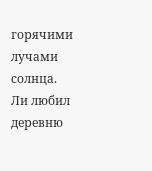горячими лучами солнца.
Ли любил деревню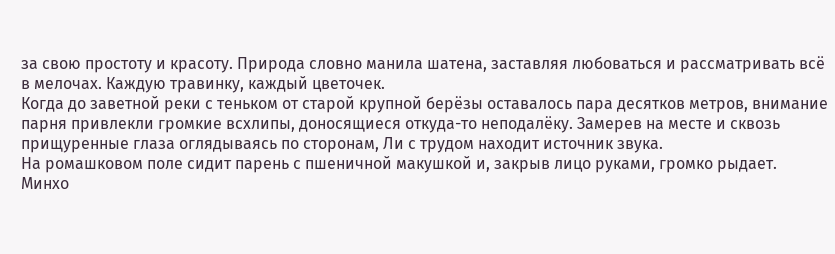за свою простоту и красоту. Природа словно манила шатена, заставляя любоваться и рассматривать всё в мелочах. Каждую травинку, каждый цветочек.
Когда до заветной реки с теньком от старой крупной берёзы оставалось пара десятков метров, внимание парня привлекли громкие всхлипы, доносящиеся откуда-то неподалёку. Замерев на месте и сквозь прищуренные глаза оглядываясь по сторонам, Ли с трудом находит источник звука.
На ромашковом поле сидит парень с пшеничной макушкой и, закрыв лицо руками, громко рыдает.
Минхо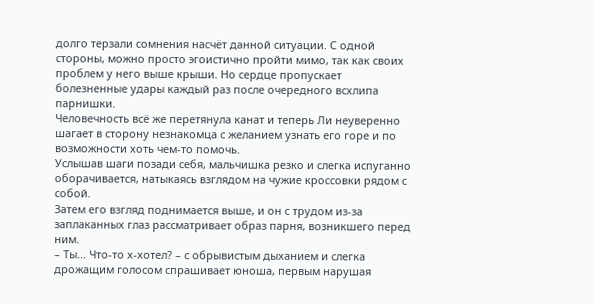долго терзали сомнения насчёт данной ситуации. С одной стороны, можно просто эгоистично пройти мимо, так как своих проблем у него выше крыши. Но сердце пропускает болезненные удары каждый раз после очередного всхлипа парнишки.
Человечность всё же перетянула канат и теперь Ли неуверенно шагает в сторону незнакомца с желанием узнать его горе и по возможности хоть чем-то помочь.
Услышав шаги позади себя, мальчишка резко и слегка испуганно оборачивается, натыкаясь взглядом на чужие кроссовки рядом с собой.
Затем его взгляд поднимается выше, и он с трудом из-за заплаканных глаз рассматривает образ парня, возникшего перед ним.
– Ты... Что-то х-хотел? – с обрывистым дыханием и слегка дрожащим голосом спрашивает юноша, первым нарушая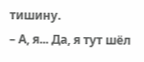тишину.
– А, я... Да, я тут шёл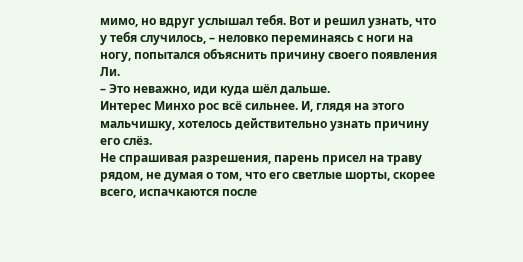мимо, но вдруг услышал тебя. Вот и решил узнать, что у тебя случилось, – неловко переминаясь с ноги на ногу, попытался объяснить причину своего появления Ли.
– Это неважно, иди куда шёл дальше.
Интерес Минхо рос всё сильнее. И, глядя на этого мальчишку, хотелось действительно узнать причину его слëз.
Не спрашивая разрешения, парень присел на траву рядом, не думая о том, что его светлые шорты, скорее всего, испачкаются после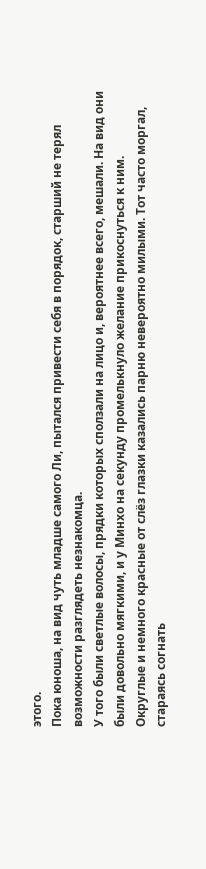этого.
Пока юноша, на вид чуть младше самого Ли, пытался привести себя в порядок, старший не терял возможности разглядеть незнакомца.
У того были светлые волосы, прядки которых сползали на лицо и, вероятнее всего, мешали. На вид они были довольно мягкими, и у Минхо на секунду промелькнуло желание прикоснуться к ним.
Округлые и немного красные от слëз глазки казались парню невероятно милыми. Тот часто моргал, стараясь согнать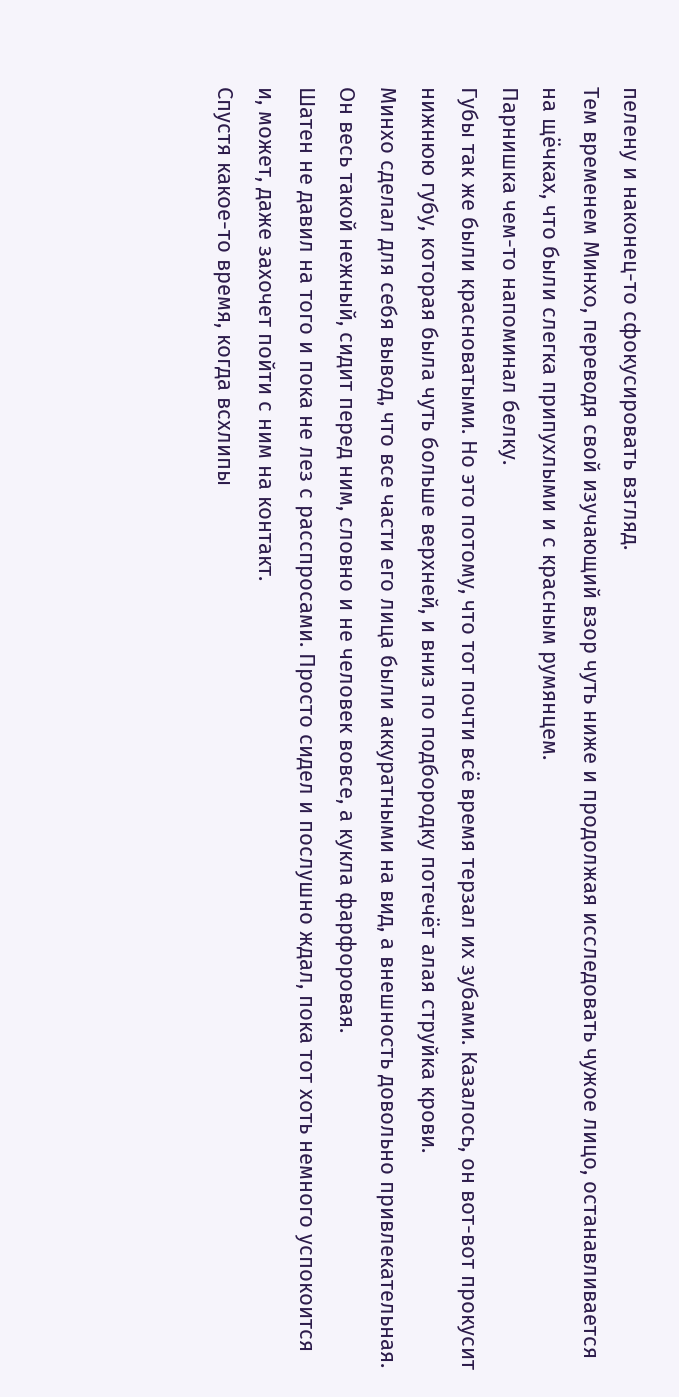пелену и наконец-то сфокусировать взгляд.
Тем временем Минхо, переводя свой изучающий взор чуть ниже и продолжая исследовать чужое лицо, останавливается на щëчках, что были слегка припухлыми и с красным румянцем.
Парнишка чем-то напоминал белку.
Губы так же были красноватыми. Но это потому, что тот почти всё время терзал их зубами. Казалось, он вот-вот прокусит нижнюю губу, которая была чуть больше верхней, и вниз по подбородку потечёт алая струйка крови.
Минхо сделал для себя вывод, что все части его лица были аккуратными на вид, а внешность довольно привлекательная.
Он весь такой нежный, сидит перед ним, словно и не человек вовсе, а кукла фарфоровая.
Шатен не давил на того и пока не лез с расспросами. Просто сидел и послушно ждал, пока тот хоть немного успокоится и, может, даже захочет пойти с ним на контакт.
Спустя какое-то время, когда всхлипы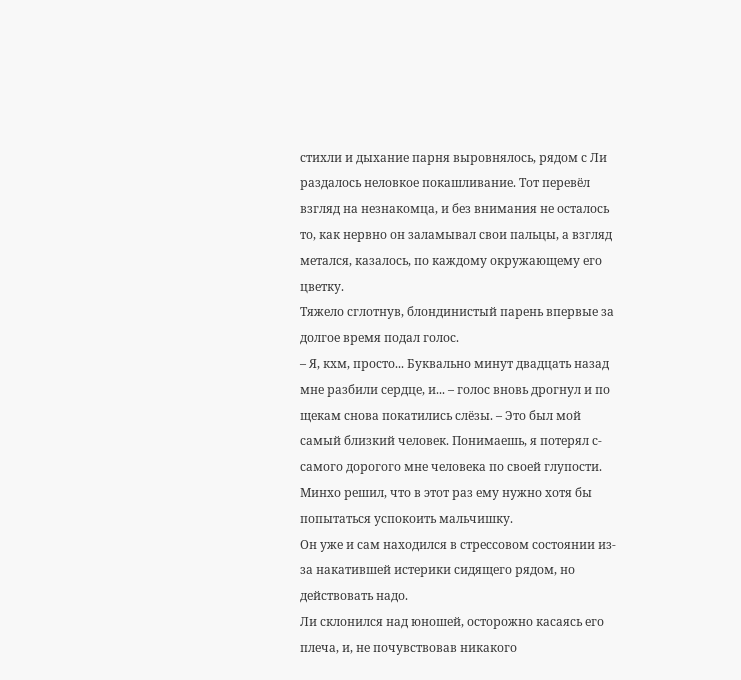стихли и дыхание парня выровнялось, рядом с Ли раздалось неловкое покашливание. Тот перевёл взгляд на незнакомца, и без внимания не осталось то, как нервно он заламывал свои пальцы, а взгляд метался, казалось, по каждому окружающему его цветку.
Тяжело сглотнув, блондинистый парень впервые за долгое время подал голос.
– Я, кхм, просто... Буквально минут двадцать назад мне разбили сердце, и... – голос вновь дрогнул и по щекам снова покатились слëзы. – Это был мой самый близкий человек. Понимаешь, я потерял с-самого дорогого мне человека по своей глупости.
Минхо решил, что в этот раз ему нужно хотя бы попытаться успокоить мальчишку.
Он уже и сам находился в стрессовом состоянии из-за накатившей истерики сидящего рядом, но действовать надо.
Ли склонился над юношей, осторожно касаясь его плеча, и, не почувствовав никакого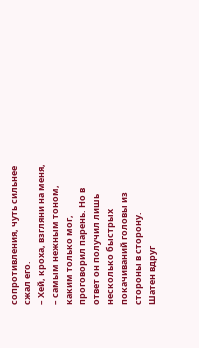сопротивления, чуть сильнее сжал его.
– Хей, кроха, взгляни на меня, – самым нежным тоном, каким только мог, проговорил парень. Но в ответ он получил лишь несколько быстрых покачиваний головы из стороны в сторону.
Шатен вдруг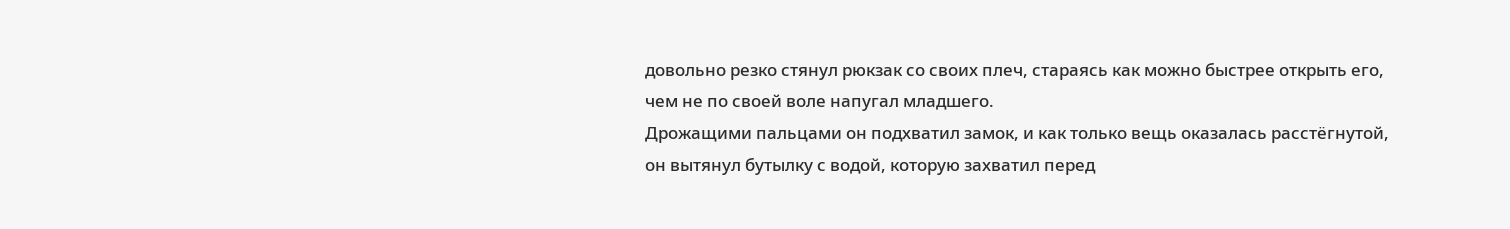довольно резко стянул рюкзак со своих плеч, стараясь как можно быстрее открыть его, чем не по своей воле напугал младшего.
Дрожащими пальцами он подхватил замок, и как только вещь оказалась расстёгнутой, он вытянул бутылку с водой, которую захватил перед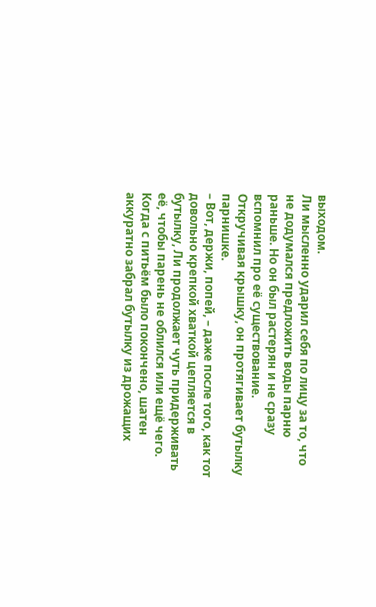выходом.
Ли мысленно ударил себя по лицу за то, что не додумался предложить воды парню раньше. Но он был растерян и не сразу вспомнил про её существование.
Откручивая крышку, он протягивает бутылку парнишке.
– Вот, держи, попей, – даже после того, как тот довольно крепкой хваткой цепляется в бутылку, Ли продолжает чуть придерживать её, чтобы парень не облился или ещё чего.
Когда с питьём было покончено, шатен аккуратно забрал бутылку из дрожащих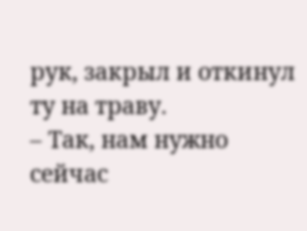рук, закрыл и откинул ту на траву.
– Так, нам нужно сейчас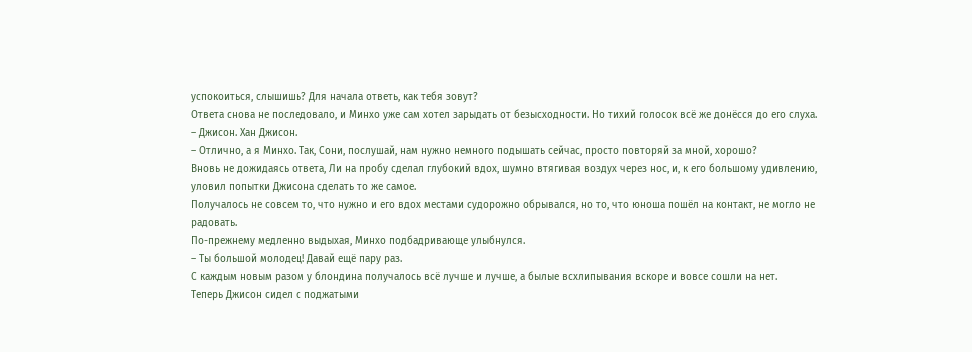успокоиться, слышишь? Для начала ответь, как тебя зовут?
Ответа снова не последовало, и Минхо уже сам хотел зарыдать от безысходности. Но тихий голосок всё же донёсся до его слуха.
– Джисон. Хан Джисон.
– Отлично, а я Минхо. Так, Сони, послушай, нам нужно немного подышать сейчас, просто повторяй за мной, хорошо?
Вновь не дожидаясь ответа, Ли на пробу сделал глубокий вдох, шумно втягивая воздух через нос, и, к его большому удивлению, уловил попытки Джисона сделать то же самое.
Получалось не совсем то, что нужно и его вдох местами судорожно обрывался, но то, что юноша пошёл на контакт, не могло не радовать.
По-прежнему медленно выдыхая, Минхо подбадривающе улыбнулся.
– Ты большой молодец! Давай ещё пару раз.
С каждым новым разом у блондина получалось всё лучше и лучше, а былые всхлипывания вскоре и вовсе сошли на нет.
Теперь Джисон сидел с поджатыми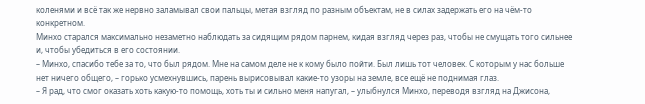коленями и всё так же нервно заламывал свои пальцы, метая взгляд по разным объектам, не в силах задержать его на чём-то конкретном.
Минхо старался максимально незаметно наблюдать за сидящим рядом парнем, кидая взгляд через раз, чтобы не смущать того сильнее и, чтобы убедиться в его состоянии.
– Минхо, спасибо тебе за то, что был рядом. Мне на самом деле не к кому было пойти. Был лишь тот человек. С которым у нас больше нет ничего общего, – горько усмехнувшись, парень вырисовывал какие-то узоры на земле, все ещё не поднимая глаз.
– Я рад, что смог оказать хоть какую-то помощь, хоть ты и сильно меня напугал, – улыбнулся Минхо, переводя взгляд на Джисона,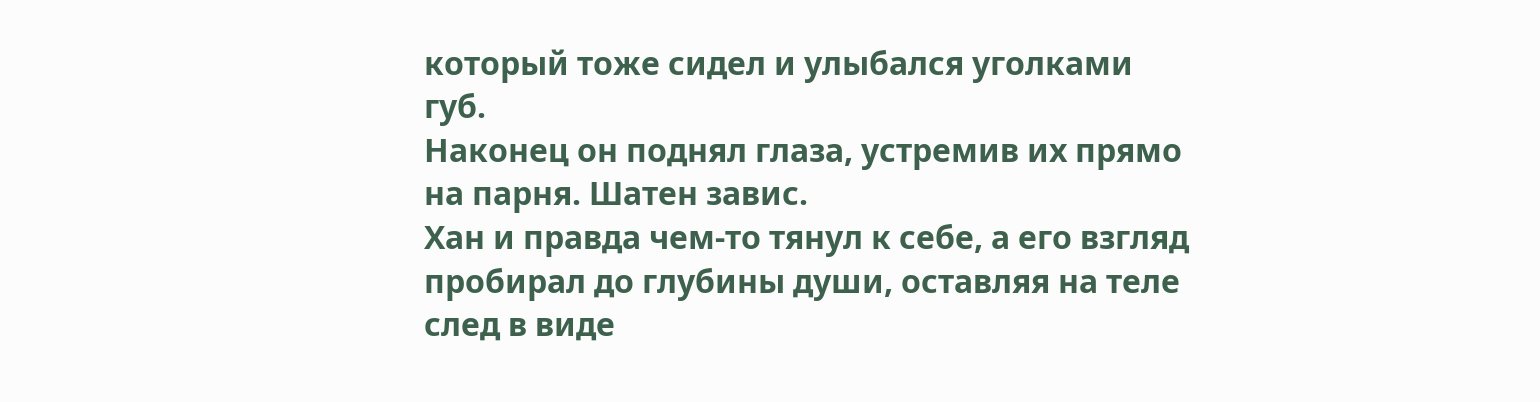который тоже сидел и улыбался уголками губ.
Наконец он поднял глаза, устремив их прямо на парня. Шатен завис.
Хан и правда чем-то тянул к себе, а его взгляд пробирал до глубины души, оставляя на теле след в виде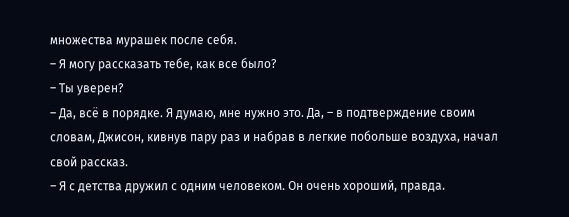множества мурашек после себя.
– Я могу рассказать тебе, как все было?
– Ты уверен?
– Да, всё в порядке. Я думаю, мне нужно это. Да, – в подтверждение своим словам, Джисон, кивнув пару раз и набрав в легкие побольше воздуха, начал свой рассказ.
– Я с детства дружил с одним человеком. Он очень хороший, правда.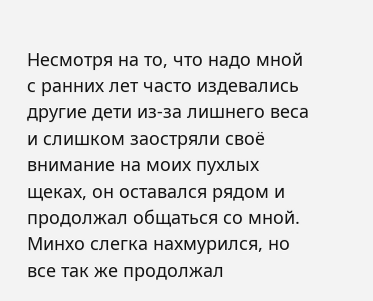Несмотря на то, что надо мной с ранних лет часто издевались другие дети из-за лишнего веса и слишком заостряли своё внимание на моих пухлых щеках, он оставался рядом и продолжал общаться со мной.
Минхо слегка нахмурился, но все так же продолжал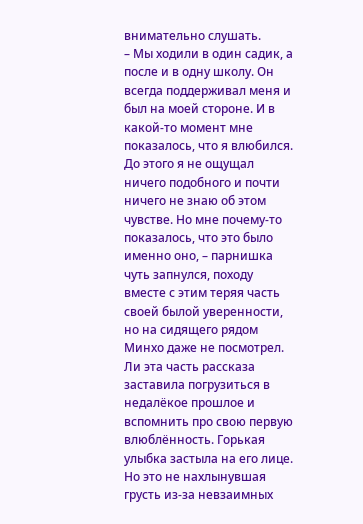внимательно слушать.
– Мы ходили в один садик, а после и в одну школу. Он всегда поддерживал меня и был на моей стороне. И в какой-то момент мне показалось, что я влюбился. До этого я не ощущал ничего подобного и почти ничего не знаю об этом чувстве. Но мне почему-то показалось, что это было именно оно, – парнишка чуть запнулся, походу вместе с этим теряя часть своей былой уверенности, но на сидящего рядом Минхо даже не посмотрел.
Ли эта часть рассказа заставила погрузиться в недалёкое прошлое и вспомнить про свою первую влюблённость. Горькая улыбка застыла на его лице. Но это не нахлынувшая грусть из-за невзаимных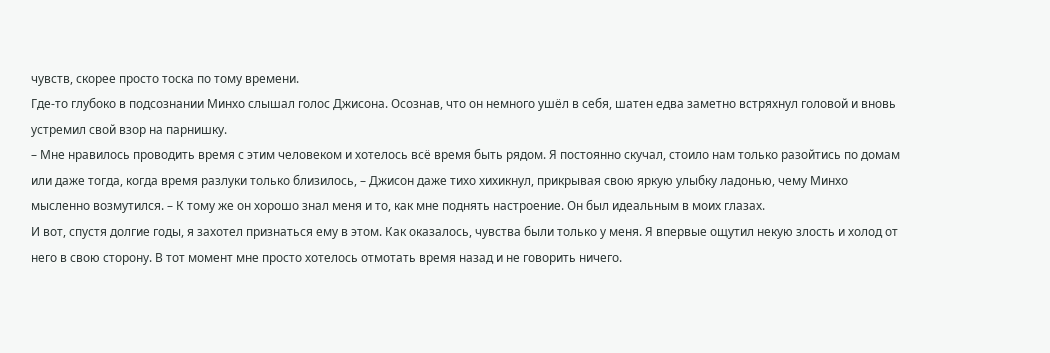чувств, скорее просто тоска по тому времени.
Где-то глубоко в подсознании Минхо слышал голос Джисона. Осознав, что он немного ушёл в себя, шатен едва заметно встряхнул головой и вновь устремил свой взор на парнишку.
– Мне нравилось проводить время с этим человеком и хотелось всё время быть рядом. Я постоянно скучал, стоило нам только разойтись по домам или даже тогда, когда время разлуки только близилось, – Джисон даже тихо хихикнул, прикрывая свою яркую улыбку ладонью, чему Минхо мысленно возмутился. – К тому же он хорошо знал меня и то, как мне поднять настроение. Он был идеальным в моих глазах.
И вот, спустя долгие годы, я захотел признаться ему в этом. Как оказалось, чувства были только у меня. Я впервые ощутил некую злость и холод от него в свою сторону. В тот момент мне просто хотелось отмотать время назад и не говорить ничего.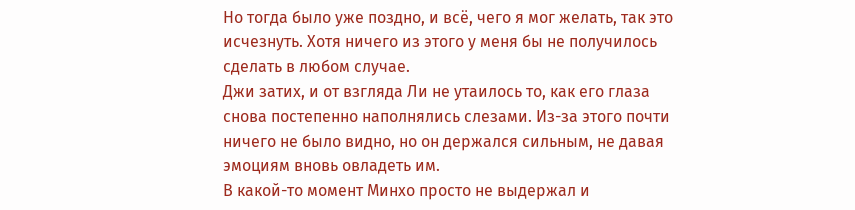Но тогда было уже поздно, и всё, чего я мог желать, так это исчезнуть. Хотя ничего из этого у меня бы не получилось сделать в любом случае.
Джи затих, и от взгляда Ли не утаилось то, как его глаза снова постепенно наполнялись слезами. Из-за этого почти ничего не было видно, но он держался сильным, не давая эмоциям вновь овладеть им.
В какой-то момент Минхо просто не выдержал и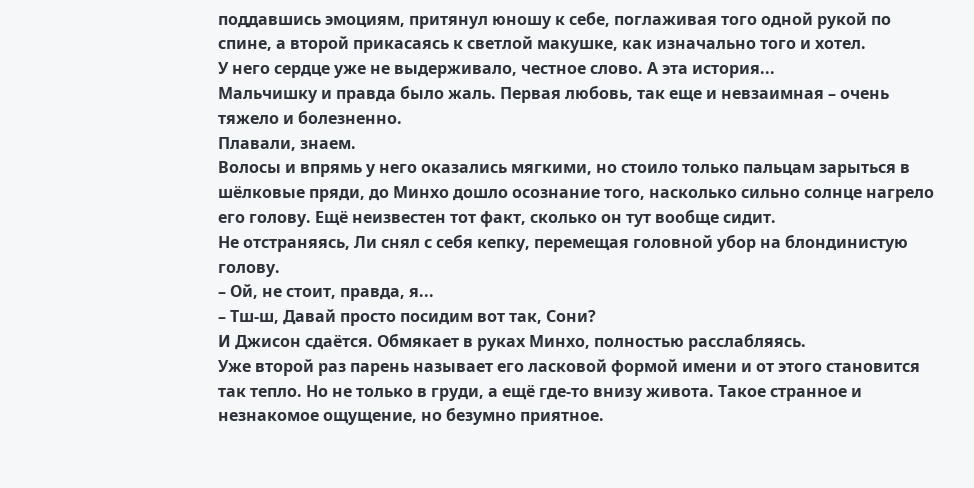поддавшись эмоциям, притянул юношу к себе, поглаживая того одной рукой по спине, а второй прикасаясь к светлой макушке, как изначально того и хотел.
У него сердце уже не выдерживало, честное слово. А эта история...
Мальчишку и правда было жаль. Первая любовь, так еще и невзаимная – очень тяжело и болезненно.
Плавали, знаем.
Волосы и впрямь у него оказались мягкими, но стоило только пальцам зарыться в шёлковые пряди, до Минхо дошло осознание того, насколько сильно солнце нагрело его голову. Ещё неизвестен тот факт, сколько он тут вообще сидит.
Не отстраняясь, Ли снял с себя кепку, перемещая головной убор на блондинистую голову.
– Ой, не стоит, правда, я...
– Тш-ш, Давай просто посидим вот так, Сони?
И Джисон сдаётся. Обмякает в руках Минхо, полностью расслабляясь.
Уже второй раз парень называет его ласковой формой имени и от этого становится так тепло. Но не только в груди, а ещё где-то внизу живота. Такое странное и незнакомое ощущение, но безумно приятное.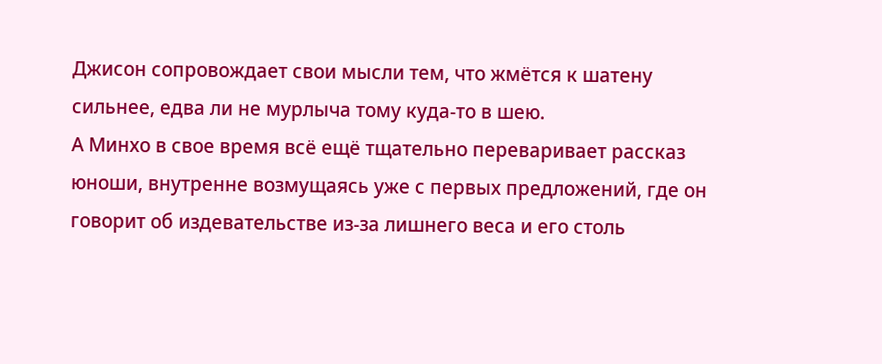Джисон сопровождает свои мысли тем, что жмётся к шатену сильнее, едва ли не мурлыча тому куда-то в шею.
А Минхо в свое время всё ещё тщательно переваривает рассказ юноши, внутренне возмущаясь уже с первых предложений, где он говорит об издевательстве из-за лишнего веса и его столь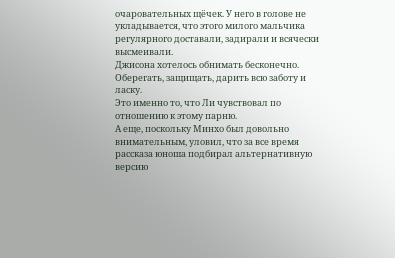очаровательных щёчек. У него в голове не укладывается, что этого милого мальчика регулярного доставали, задирали и всячески высмеивали.
Джисона хотелось обнимать бесконечно. Оберегать, защищать, дарить всю заботу и ласку.
Это именно то, что Ли чувствовал по отношению к этому парню.
А еще, поскольку Минхо был довольно внимательным, уловил, что за все время рассказа юноша подбирал альтернативную версию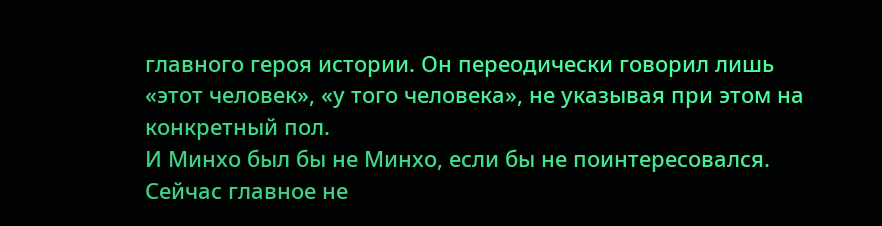главного героя истории. Он переодически говорил лишь «этот человек», «у того человека», не указывая при этом на конкретный пол.
И Минхо был бы не Минхо, если бы не поинтересовался.
Сейчас главное не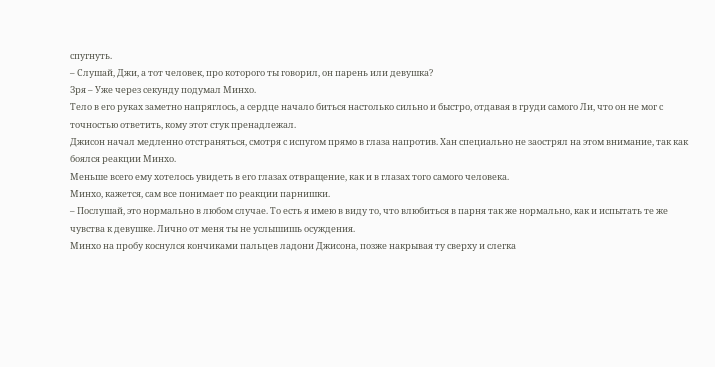спугнуть.
– Слушай, Джи, а тот человек, про которого ты говорил, он парень или девушка?
Зря – Уже через секунду подумал Минхо.
Тело в его руках заметно напряглось, а сердце начало биться настолько сильно и быстро, отдавая в груди самого Ли, что он не мог с точностью ответить, кому этот стук пренадлежал.
Джисон начал медленно отстраняться, смотря с испугом прямо в глаза напротив. Хан специально не заострял на этом внимание, так как боялся реакции Минхо.
Меньше всего ему хотелось увидеть в его глазах отвращение, как и в глазах того самого человека.
Минхо, кажется, сам все понимает по реакции парнишки.
– Послушай, это нормально в любом случае. То есть я имею в виду то, что влюбиться в парня так же нормально, как и испытать те же чувства к девушке. Лично от меня ты не услышишь осуждения.
Минхо на пробу коснулся кончиками пальцев ладони Джисона, позже накрывая ту сверху и слегка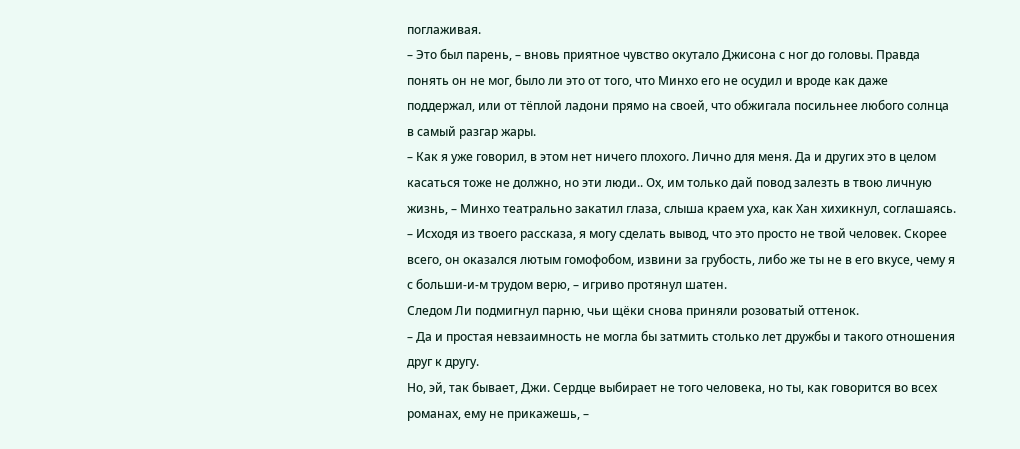поглаживая.
– Это был парень, – вновь приятное чувство окутало Джисона с ног до головы. Правда понять он не мог, было ли это от того, что Минхо его не осудил и вроде как даже поддержал, или от тёплой ладони прямо на своей, что обжигала посильнее любого солнца в самый разгар жары.
– Как я уже говорил, в этом нет ничего плохого. Лично для меня. Да и других это в целом касаться тоже не должно, но эти люди.. Ох, им только дай повод залезть в твою личную жизнь, – Минхо театрально закатил глаза, слыша краем уха, как Хан хихикнул, соглашаясь. – Исходя из твоего рассказа, я могу сделать вывод, что это просто не твой человек. Скорее всего, он оказался лютым гомофобом, извини за грубость, либо же ты не в его вкусе, чему я с больши-и-м трудом верю, – игриво протянул шатен.
Следом Ли подмигнул парню, чьи щëки снова приняли розоватый оттенок.
– Да и простая невзаимность не могла бы затмить столько лет дружбы и такого отношения друг к другу.
Но, эй, так бывает, Джи. Сердце выбирает не того человека, но ты, как говорится во всех романах, ему не прикажешь, –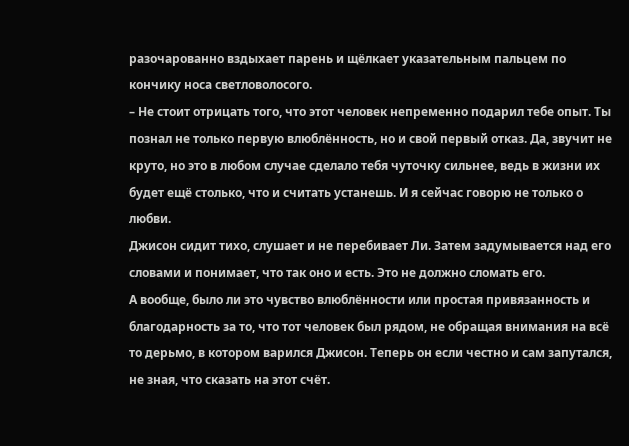разочарованно вздыхает парень и щёлкает указательным пальцем по кончику носа светловолосого.
– Не стоит отрицать того, что этот человек непременно подарил тебе опыт. Ты познал не только первую влюблённость, но и свой первый отказ. Да, звучит не круто, но это в любом случае сделало тебя чуточку сильнее, ведь в жизни их будет ещё столько, что и считать устанешь. И я сейчас говорю не только о любви.
Джисон сидит тихо, слушает и не перебивает Ли. Затем задумывается над его словами и понимает, что так оно и есть. Это не должно сломать его.
А вообще, было ли это чувство влюблённости или простая привязанность и благодарность за то, что тот человек был рядом, не обращая внимания на всё то дерьмо, в котором варился Джисон. Теперь он если честно и сам запутался, не зная, что сказать на этот счёт.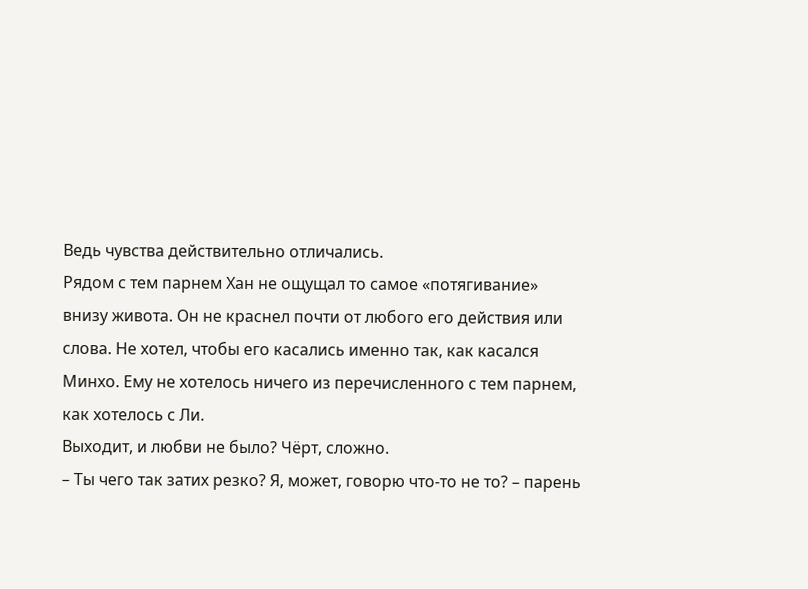Ведь чувства действительно отличались.
Рядом с тем парнем Хан не ощущал то самое «потягивание» внизу живота. Он не краснел почти от любого его действия или слова. Не хотел, чтобы его касались именно так, как касался Минхо. Ему не хотелось ничего из перечисленного с тем парнем, как хотелось с Ли.
Выходит, и любви не было? Чëрт, сложно.
– Ты чего так затих резко? Я, может, говорю что-то не то? – парень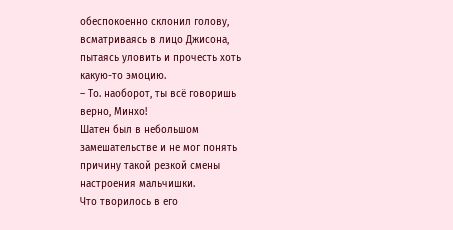обеспокоенно склонил голову, всматриваясь в лицо Джисона, пытаясь уловить и прочесть хоть какую-то эмоцию.
– То. наоборот, ты всё говоришь верно, Минхо!
Шатен был в небольшом замешательстве и не мог понять причину такой резкой смены настроения мальчишки.
Что творилось в его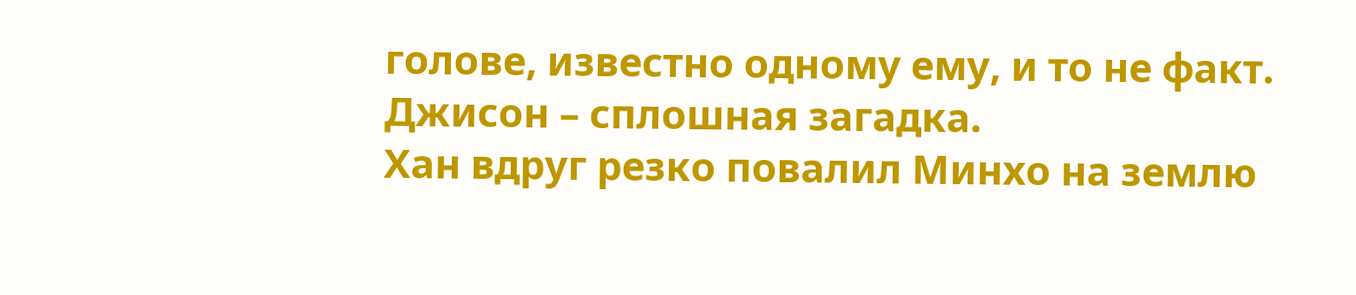голове, известно одному ему, и то не факт.
Джисон – сплошная загадка.
Хан вдруг резко повалил Минхо на землю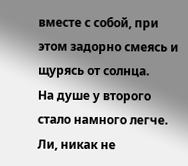вместе с собой, при этом задорно смеясь и щурясь от солнца.
На душе у второго стало намного легче.
Ли, никак не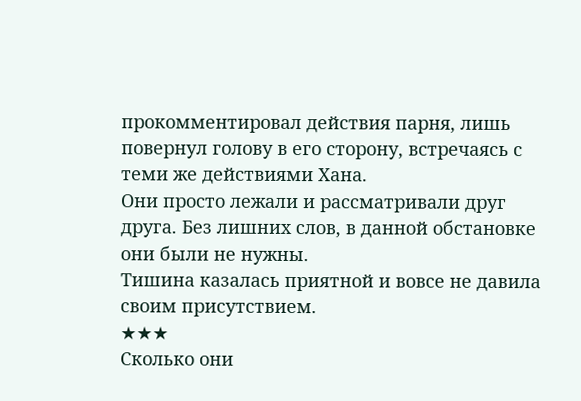прокомментировал действия парня, лишь повернул голову в его сторону, встречаясь с теми же действиями Хана.
Они просто лежали и рассматривали друг друга. Без лишних слов, в данной обстановке они были не нужны.
Тишина казалась приятной и вовсе не давила своим присутствием.
★★★
Сколько они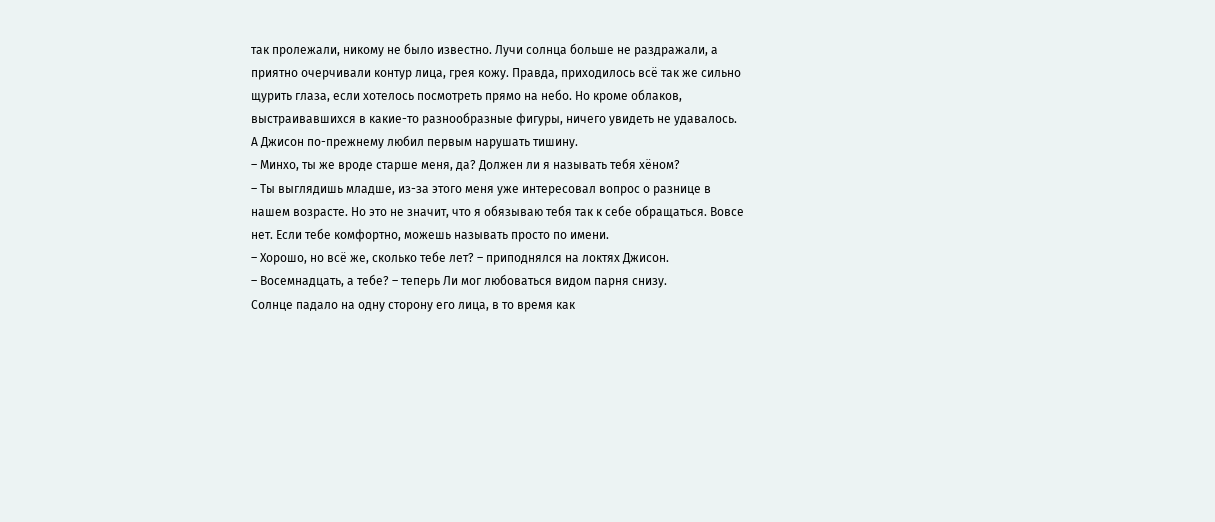так пролежали, никому не было известно. Лучи солнца больше не раздражали, а приятно очерчивали контур лица, грея кожу. Правда, приходилось всё так же сильно щурить глаза, если хотелось посмотреть прямо на небо. Но кроме облаков, выстраивавшихся в какие-то разнообразные фигуры, ничего увидеть не удавалось.
А Джисон по-прежнему любил первым нарушать тишину.
– Минхо, ты же вроде старше меня, да? Должен ли я называть тебя хëном?
– Ты выглядишь младше, из-за этого меня уже интересовал вопрос о разнице в нашем возрасте. Но это не значит, что я обязываю тебя так к себе обращаться. Вовсе нет. Если тебе комфортно, можешь называть просто по имени.
– Хорошо, но всё же, сколько тебе лет? – приподнялся на локтях Джисон.
– Восемнадцать, а тебе? – теперь Ли мог любоваться видом парня снизу.
Солнце падало на одну сторону его лица, в то время как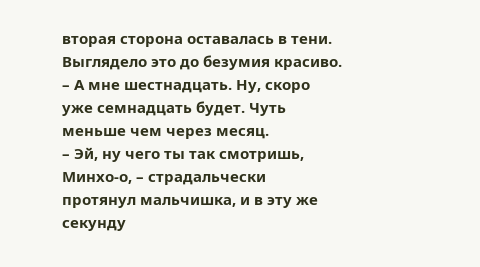вторая сторона оставалась в тени. Выглядело это до безумия красиво.
– А мне шестнадцать. Ну, скоро уже семнадцать будет. Чуть меньше чем через месяц.
– Эй, ну чего ты так смотришь, Минхо-о, – страдальчески протянул мальчишка, и в эту же секунду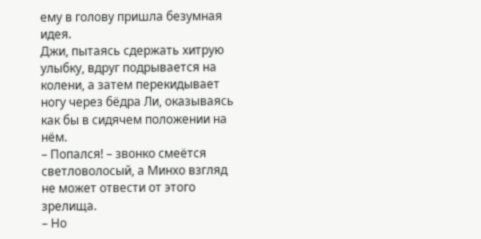ему в голову пришла безумная идея.
Джи, пытаясь сдержать хитрую улыбку, вдруг подрывается на колени, а затем перекидывает ногу через бёдра Ли, оказываясь как бы в сидячем положении на нём.
– Попался! – звонко смеётся светловолосый, а Минхо взгляд не может отвести от этого зрелища.
– Но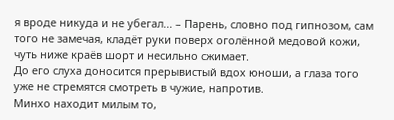я вроде никуда и не убегал... – Парень, словно под гипнозом, сам того не замечая, кладёт руки поверх оголённой медовой кожи, чуть ниже краëв шорт и несильно сжимает.
До его слуха доносится прерывистый вдох юноши, а глаза того уже не стремятся смотреть в чужие, напротив.
Минхо находит милым то,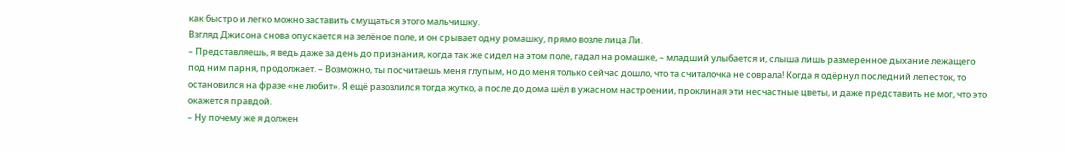как быстро и легко можно заставить смущаться этого мальчишку.
Взгляд Джисона снова опускается на зелёное поле, и он срывает одну ромашку, прямо возле лица Ли.
– Представляешь, я ведь даже за день до признания, когда так же сидел на этом поле, гадал на ромашке, – младший улыбается и, слыша лишь размеренное дыхание лежащего под ним парня, продолжает. – Возможно, ты посчитаешь меня глупым, но до меня только сейчас дошло, что та считалочка не соврала! Когда я одëрнул последний лепесток, то остановился на фразе «не любит». Я ещё разозлился тогда жутко, а после до дома шёл в ужасном настроении, проклиная эти несчастные цветы, и даже представить не мог, что это окажется правдой.
– Ну почему же я должен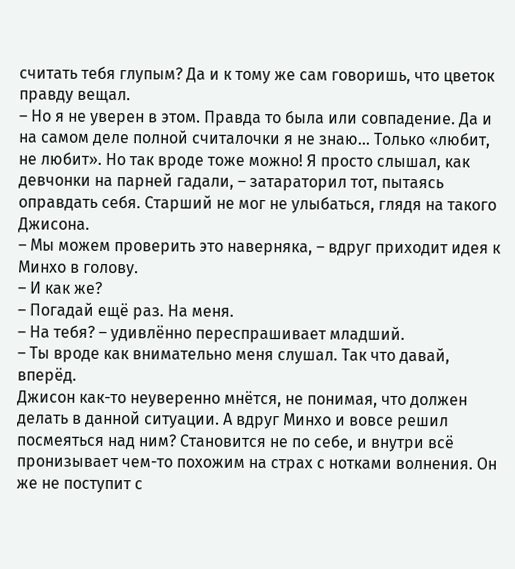считать тебя глупым? Да и к тому же сам говоришь, что цветок правду вещал.
– Но я не уверен в этом. Правда то была или совпадение. Да и на самом деле полной считалочки я не знаю... Только «любит, не любит». Но так вроде тоже можно! Я просто слышал, как девчонки на парней гадали, – затараторил тот, пытаясь оправдать себя. Старший не мог не улыбаться, глядя на такого Джисона.
– Мы можем проверить это наверняка, – вдруг приходит идея к Минхо в голову.
– И как же?
– Погадай ещё раз. На меня.
– На тебя? – удивлённо переспрашивает младший.
– Ты вроде как внимательно меня слушал. Так что давай, вперёд.
Джисон как-то неуверенно мнётся, не понимая, что должен делать в данной ситуации. А вдруг Минхо и вовсе решил посмеяться над ним? Становится не по себе, и внутри всё пронизывает чем-то похожим на страх с нотками волнения. Он же не поступит с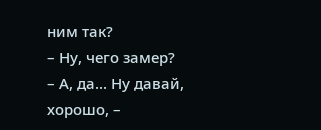ним так?
– Ну, чего замер?
– А, да... Ну давай, хорошо, –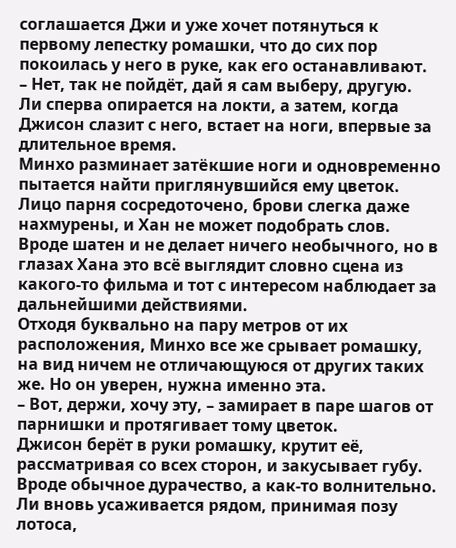соглашается Джи и уже хочет потянуться к первому лепестку ромашки, что до сих пор покоилась у него в руке, как его останавливают.
– Нет, так не пойдёт, дай я сам выберу, другую.
Ли сперва опирается на локти, а затем, когда Джисон слазит с него, встает на ноги, впервые за длительное время.
Минхо разминает затëкшие ноги и одновременно пытается найти приглянувшийся ему цветок.
Лицо парня сосредоточено, брови слегка даже нахмурены, и Хан не может подобрать слов.
Вроде шатен и не делает ничего необычного, но в глазах Хана это всё выглядит словно сцена из какого-то фильма и тот с интересом наблюдает за дальнейшими действиями.
Отходя буквально на пару метров от их расположения, Минхо все же срывает ромашку, на вид ничем не отличающуюся от других таких же. Но он уверен, нужна именно эта.
– Вот, держи, хочу эту, – замирает в паре шагов от парнишки и протягивает тому цветок.
Джисон берёт в руки ромашку, крутит её, рассматривая со всех сторон, и закусывает губу. Вроде обычное дурачество, а как-то волнительно.
Ли вновь усаживается рядом, принимая позу лотоса,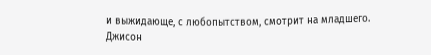и выжидающе, с любопытством, смотрит на младшего.
Джисон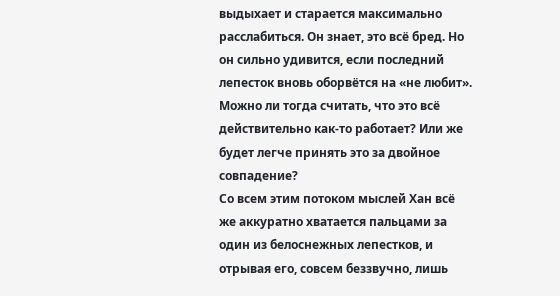выдыхает и старается максимально расслабиться. Он знает, это всё бред. Но он сильно удивится, если последний лепесток вновь оборвётся на «не любит». Можно ли тогда считать, что это всё действительно как-то работает? Или же будет легче принять это за двойное совпадение?
Со всем этим потоком мыслей Хан всё же аккуратно хватается пальцами за один из белоснежных лепестков, и отрывая его, совсем беззвучно, лишь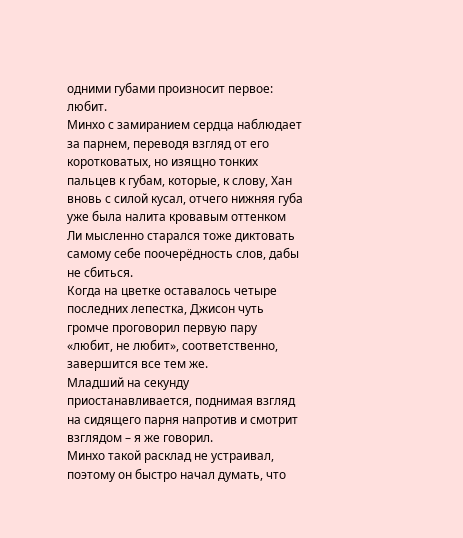одними губами произносит первое: любит.
Минхо с замиранием сердца наблюдает за парнем, переводя взгляд от его коротковатых, но изящно тонких пальцев к губам, которые, к слову, Хан вновь с силой кусал, отчего нижняя губа уже была налита кровавым оттенком
Ли мысленно старался тоже диктовать самому себе поочерёдность слов, дабы не сбиться.
Когда на цветке оставалось четыре последних лепестка, Джисон чуть громче проговорил первую пару «любит, не любит», соответственно, завершится все тем же.
Младший на секунду приостанавливается, поднимая взгляд на сидящего парня напротив и смотрит взглядом – я же говорил.
Минхо такой расклад не устраивал, поэтому он быстро начал думать, что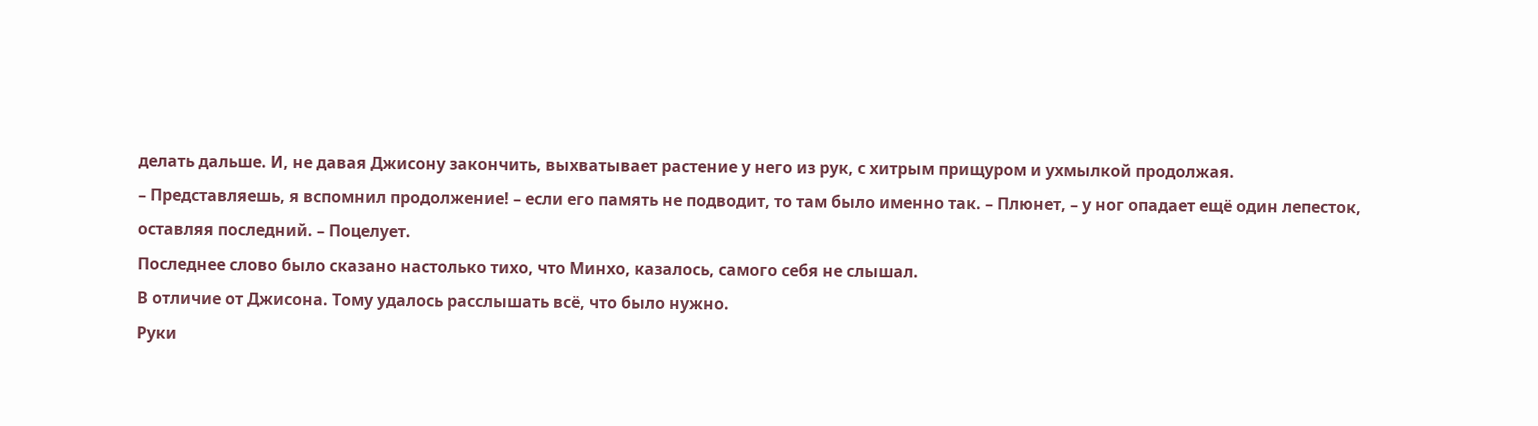делать дальше. И, не давая Джисону закончить, выхватывает растение у него из рук, с хитрым прищуром и ухмылкой продолжая.
– Представляешь, я вспомнил продолжение! – если его память не подводит, то там было именно так. – Плюнет, – у ног опадает ещё один лепесток, оставляя последний. – Поцелует.
Последнее слово было сказано настолько тихо, что Минхо, казалось, самого себя не слышал.
В отличие от Джисона. Тому удалось расслышать всё, что было нужно.
Руки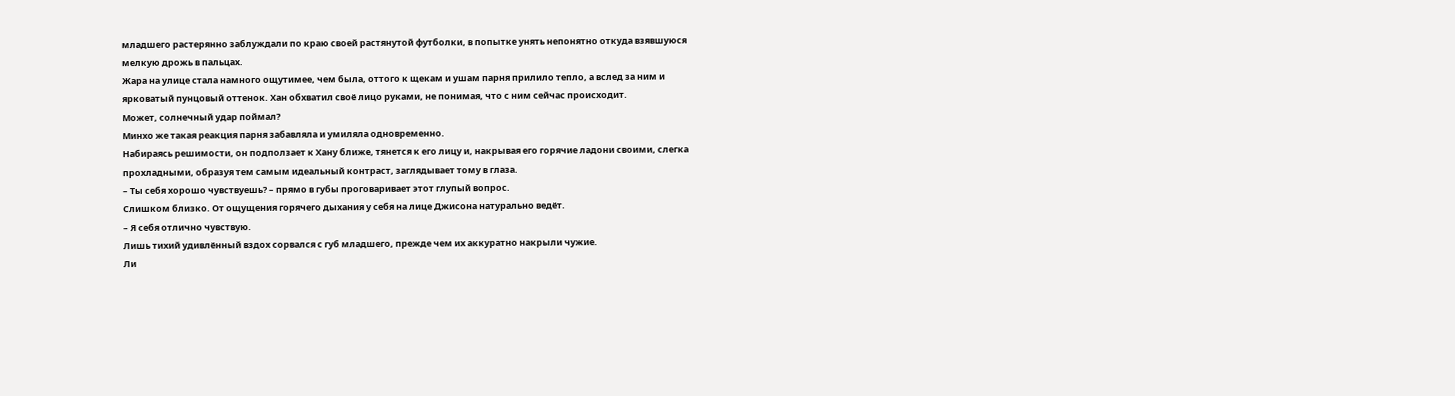младшего растерянно заблуждали по краю своей растянутой футболки, в попытке унять непонятно откуда взявшуюся мелкую дрожь в пальцах.
Жара на улице стала намного ощутимее, чем была, оттого к щекам и ушам парня прилило тепло, а вслед за ним и ярковатый пунцовый оттенок. Хан обхватил своё лицо руками, не понимая, что с ним сейчас происходит.
Может, солнечный удар поймал?
Минхо же такая реакция парня забавляла и умиляла одновременно.
Набираясь решимости, он подползает к Хану ближе, тянется к его лицу и, накрывая его горячие ладони своими, слегка прохладными, образуя тем самым идеальный контраст, заглядывает тому в глаза.
– Ты себя хорошо чувствуешь? – прямо в губы проговаривает этот глупый вопрос.
Слишком близко. От ощущения горячего дыхания у себя на лице Джисона натурально ведёт.
– Я себя отлично чувствую.
Лишь тихий удивлённый вздох сорвался с губ младшего, прежде чем их аккуратно накрыли чужие.
Ли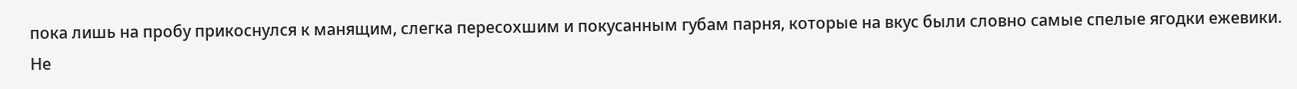пока лишь на пробу прикоснулся к манящим, слегка пересохшим и покусанным губам парня, которые на вкус были словно самые спелые ягодки ежевики.
Не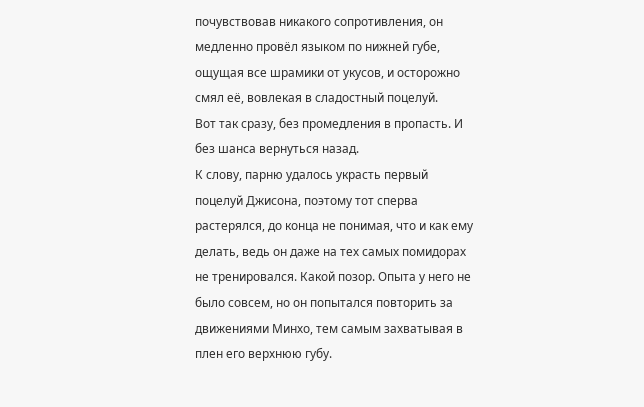почувствовав никакого сопротивления, он медленно провёл языком по нижней губе, ощущая все шрамики от укусов, и осторожно смял её, вовлекая в сладостный поцелуй.
Вот так сразу, без промедления в пропасть. И без шанса вернуться назад.
К слову, парню удалось украсть первый поцелуй Джисона, поэтому тот сперва растерялся, до конца не понимая, что и как ему делать, ведь он даже на тех самых помидорах не тренировался. Какой позор. Опыта у него не было совсем, но он попытался повторить за движениями Минхо, тем самым захватывая в плен его верхнюю губу.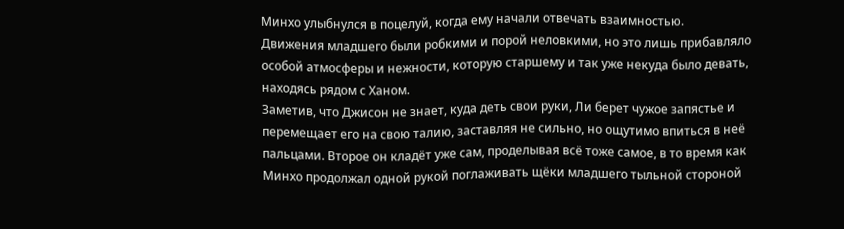Минхо улыбнулся в поцелуй, когда ему начали отвечать взаимностью.
Движения младшего были робкими и порой неловкими, но это лишь прибавляло особой атмосферы и нежности, которую старшему и так уже некуда было девать, находясь рядом с Ханом.
Заметив, что Джисон не знает, куда деть свои руки, Ли берет чужое запястье и перемещает его на свою талию, заставляя не сильно, но ощутимо впиться в неё пальцами. Второе он кладёт уже сам, проделывая всё тоже самое, в то время как Минхо продолжал одной рукой поглаживать щëки младшего тыльной стороной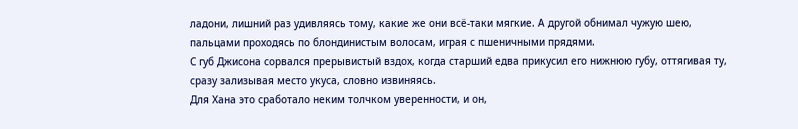ладони, лишний раз удивляясь тому, какие же они всё-таки мягкие. А другой обнимал чужую шею, пальцами проходясь по блондинистым волосам, играя с пшеничными прядями.
С губ Джисона сорвался прерывистый вздох, когда старший едва прикусил его нижнюю губу, оттягивая ту, сразу зализывая место укуса, словно извиняясь.
Для Хана это сработало неким толчком уверенности, и он,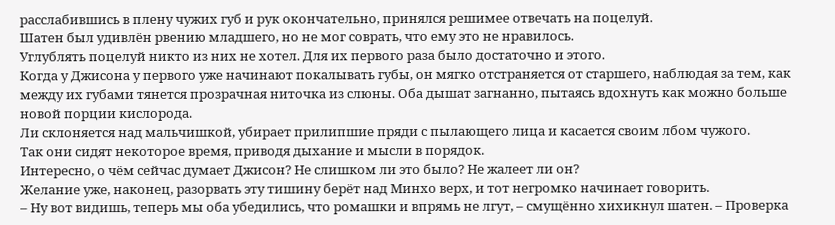расслабившись в плену чужих губ и рук окончательно, принялся решимее отвечать на поцелуй.
Шатен был удивлён рвению младшего, но не мог соврать, что ему это не нравилось.
Углублять поцелуй никто из них не хотел. Для их первого раза было достаточно и этого.
Когда у Джисона у первого уже начинают покалывать губы, он мягко отстраняется от старшего, наблюдая за тем, как между их губами тянется прозрачная ниточка из слюны. Оба дышат загнанно, пытаясь вдохнуть как можно больше новой порции кислорода.
Ли склоняется над мальчишкой, убирает прилипшие пряди с пылающего лица и касается своим лбом чужого.
Так они сидят некоторое время, приводя дыхание и мысли в порядок.
Интересно, о чём сейчас думает Джисон? Не слишком ли это было? Не жалеет ли он?
Желание уже, наконец, разорвать эту тишину берёт над Минхо верх, и тот негромко начинает говорить.
– Ну вот видишь, теперь мы оба убедились, что ромашки и впрямь не лгут, – смущённо хихикнул шатен. – Проверка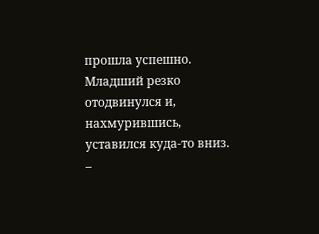прошла успешно.
Младший резко отодвинулся и, нахмурившись, уставился куда-то вниз.
–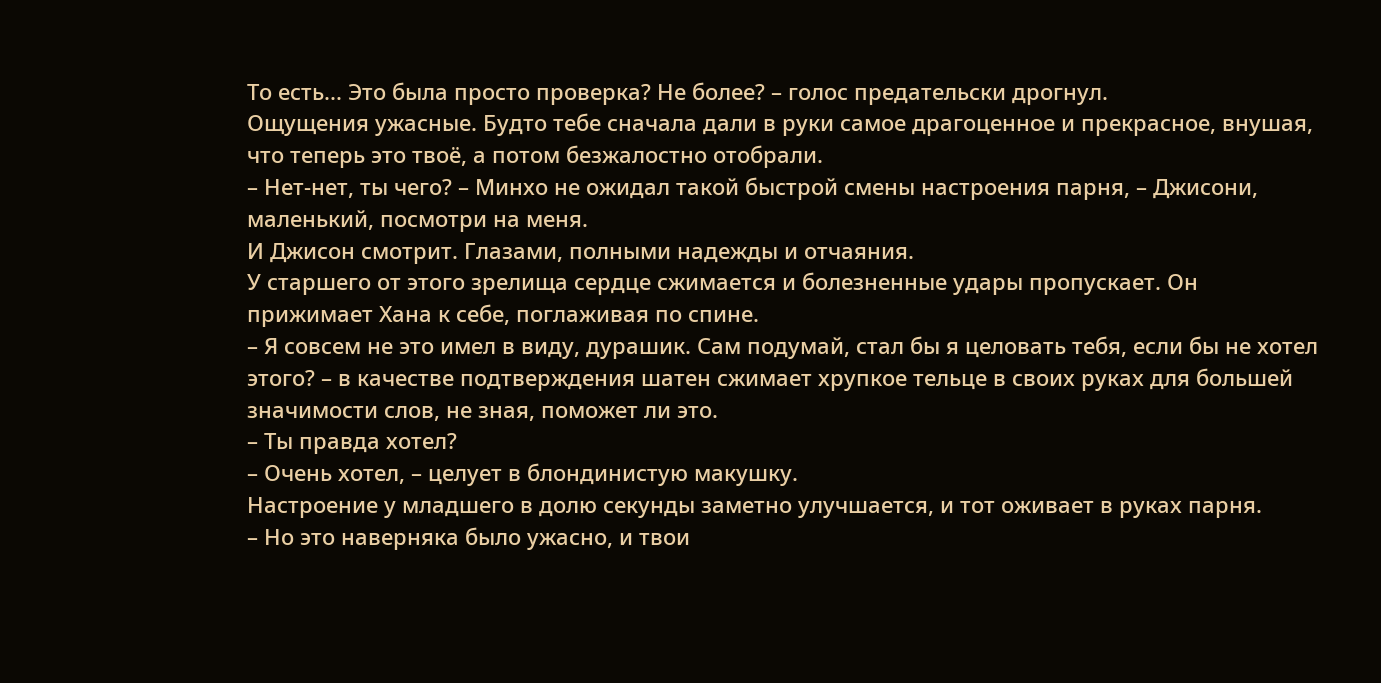То есть... Это была просто проверка? Не более? – голос предательски дрогнул.
Ощущения ужасные. Будто тебе сначала дали в руки самое драгоценное и прекрасное, внушая, что теперь это твоё, а потом безжалостно отобрали.
– Нет-нет, ты чего? – Минхо не ожидал такой быстрой смены настроения парня, – Джисони, маленький, посмотри на меня.
И Джисон смотрит. Глазами, полными надежды и отчаяния.
У старшего от этого зрелища сердце сжимается и болезненные удары пропускает. Он прижимает Хана к себе, поглаживая по спине.
– Я совсем не это имел в виду, дурашик. Сам подумай, стал бы я целовать тебя, если бы не хотел этого? – в качестве подтверждения шатен сжимает хрупкое тельце в своих руках для большей значимости слов, не зная, поможет ли это.
– Ты правда хотел?
– Очень хотел, – целует в блондинистую макушку.
Настроение у младшего в долю секунды заметно улучшается, и тот оживает в руках парня.
– Но это наверняка было ужасно, и твои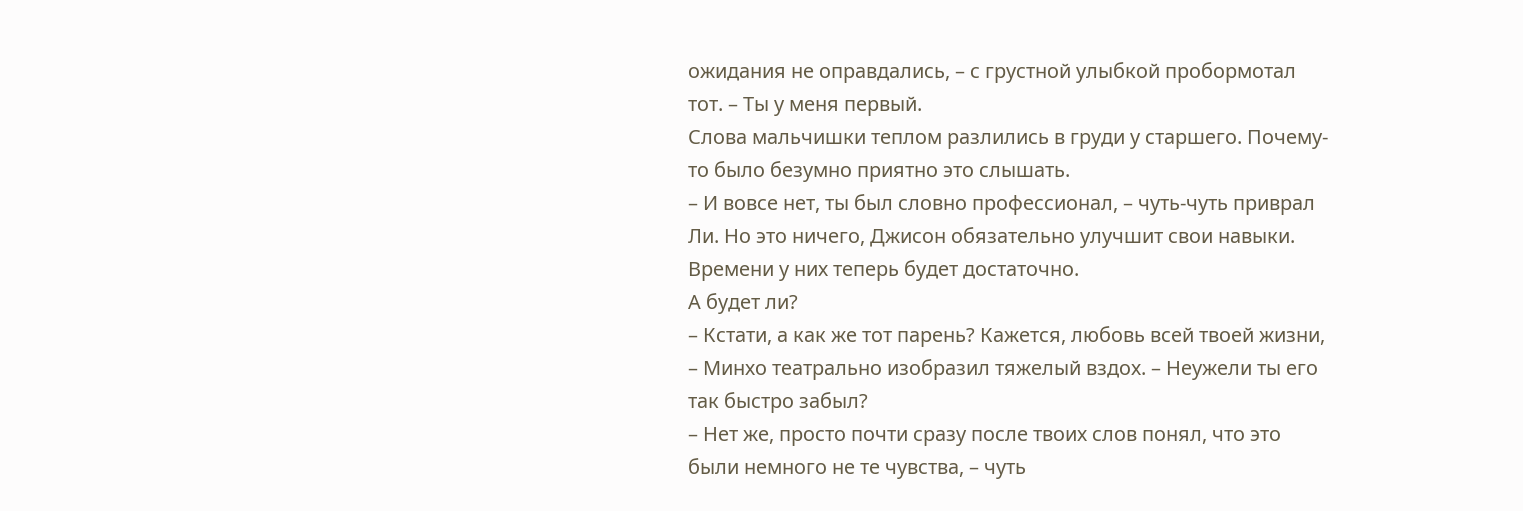ожидания не оправдались, – с грустной улыбкой пробормотал тот. – Ты у меня первый.
Слова мальчишки теплом разлились в груди у старшего. Почему-то было безумно приятно это слышать.
– И вовсе нет, ты был словно профессионал, – чуть-чуть приврал Ли. Но это ничего, Джисон обязательно улучшит свои навыки. Времени у них теперь будет достаточно.
А будет ли?
– Кстати, а как же тот парень? Кажется, любовь всей твоей жизни, – Минхо театрально изобразил тяжелый вздох. – Неужели ты его так быстро забыл?
– Нет же, просто почти сразу после твоих слов понял, что это были немного не те чувства, – чуть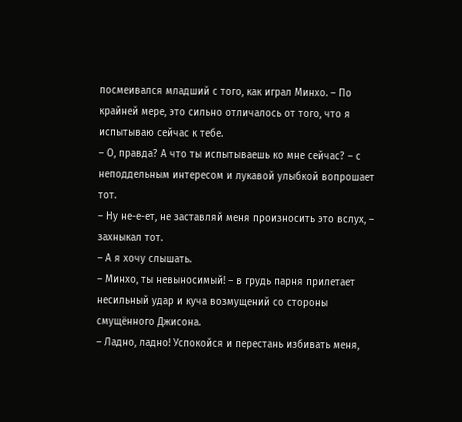посмеивался младший с того, как играл Минхо. – По крайней мере, это сильно отличалось от того, что я испытываю сейчас к тебе.
– О, правда? А что ты испытываешь ко мне сейчас? – с неподдельным интересом и лукавой улыбкой вопрошает тот.
– Ну не-е-ет, не заставляй меня произносить это вслух, – захныкал тот.
– А я хочу слышать.
– Минхо, ты невыносимый! – в грудь парня прилетает несильный удар и куча возмущений со стороны смущённого Джисона.
– Ладно, ладно! Успокойся и перестань избивать меня,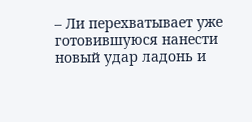– Ли перехватывает уже готовившуюся нанести новый удар ладонь и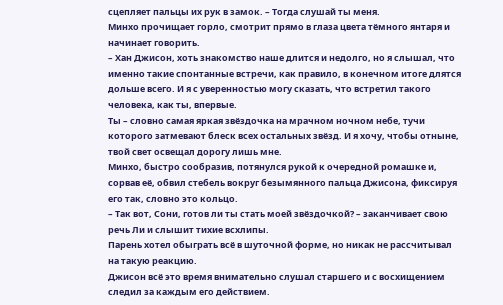сцепляет пальцы их рук в замок. – Тогда слушай ты меня.
Минхо прочищает горло, смотрит прямо в глаза цвета тёмного янтаря и начинает говорить.
– Хан Джисон, хоть знакомство наше длится и недолго, но я слышал, что именно такие спонтанные встречи, как правило, в конечном итоге длятся дольше всего. И я с уверенностью могу сказать, что встретил такого человека, как ты, впервые.
Ты – словно самая яркая звёздочка на мрачном ночном небе, тучи которого затмевают блеск всех остальных звёзд. И я хочу, чтобы отныне, твой свет освещал дорогу лишь мне.
Минхо, быстро сообразив, потянулся рукой к очередной ромашке и, сорвав её, обвил стебель вокруг безымянного пальца Джисона, фиксируя его так, словно это кольцо.
– Так вот, Сони, готов ли ты стать моей звёздочкой? – заканчивает свою речь Ли и слышит тихие всхлипы.
Парень хотел обыграть всё в шуточной форме, но никак не рассчитывал на такую реакцию.
Джисон всё это время внимательно слушал старшего и с восхищением следил за каждым его действием.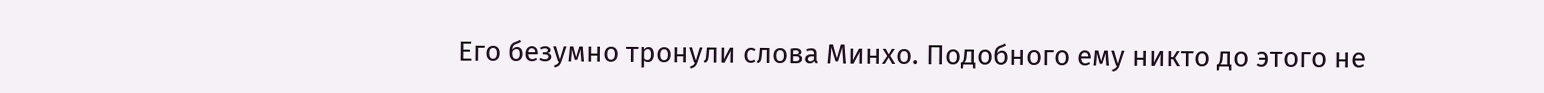Его безумно тронули слова Минхо. Подобного ему никто до этого не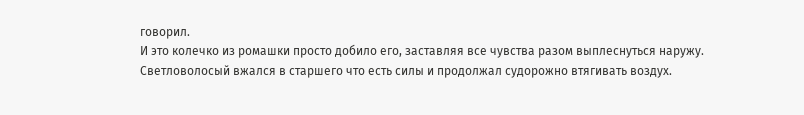говорил.
И это колечко из ромашки просто добило его, заставляя все чувства разом выплеснуться наружу.
Светловолосый вжался в старшего что есть силы и продолжал судорожно втягивать воздух.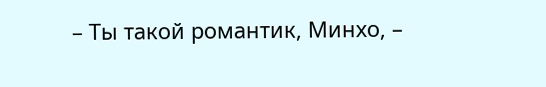– Ты такой романтик, Минхо, –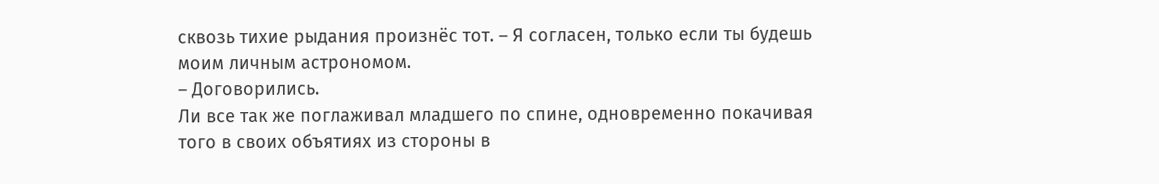сквозь тихие рыдания произнёс тот. – Я согласен, только если ты будешь моим личным астрономом.
– Договорились.
Ли все так же поглаживал младшего по спине, одновременно покачивая того в своих объятиях из стороны в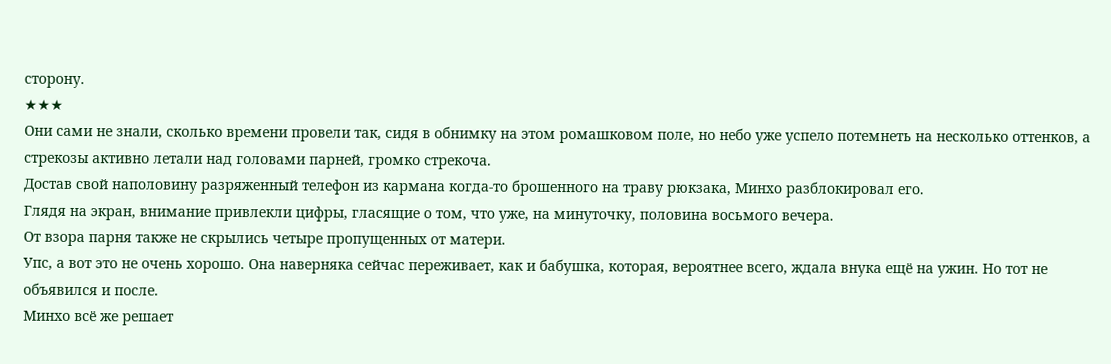сторону.
★★★
Они сами не знали, сколько времени провели так, сидя в обнимку на этом ромашковом поле, но небо уже успело потемнеть на несколько оттенков, а стрекозы активно летали над головами парней, громко стрекоча.
Достав свой наполовину разряженный телефон из кармана когда-то брошенного на траву рюкзака, Минхо разблокировал его.
Глядя на экран, внимание привлекли цифры, гласящие о том, что уже, на минуточку, половина восьмого вечера.
От взора парня также не скрылись четыре пропущенных от матери.
Упс, а вот это не очень хорошо. Она наверняка сейчас переживает, как и бабушка, которая, вероятнее всего, ждала внука ещё на ужин. Но тот не объявился и после.
Минхо всё же решает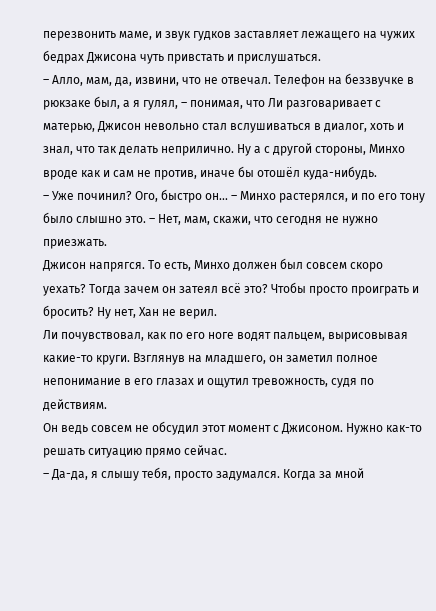перезвонить маме, и звук гудков заставляет лежащего на чужих бедрах Джисона чуть привстать и прислушаться.
– Алло, мам, да, извини, что не отвечал. Телефон на беззвучке в рюкзаке был, а я гулял, – понимая, что Ли разговаривает с матерью, Джисон невольно стал вслушиваться в диалог, хоть и знал, что так делать неприлично. Ну а с другой стороны, Минхо вроде как и сам не против, иначе бы отошёл куда-нибудь.
– Уже починил? Ого, быстро он... – Минхо растерялся, и по его тону было слышно это. – Нет, мам, скажи, что сегодня не нужно приезжать.
Джисон напрягся. То есть, Минхо должен был совсем скоро уехать? Тогда зачем он затеял всё это? Чтобы просто проиграть и бросить? Ну нет, Хан не верил.
Ли почувствовал, как по его ноге водят пальцем, вырисовывая какие-то круги. Взглянув на младшего, он заметил полное непонимание в его глазах и ощутил тревожность, судя по действиям.
Он ведь совсем не обсудил этот момент с Джисоном. Нужно как-то решать ситуацию прямо сейчас.
– Да-да, я слышу тебя, просто задумался. Когда за мной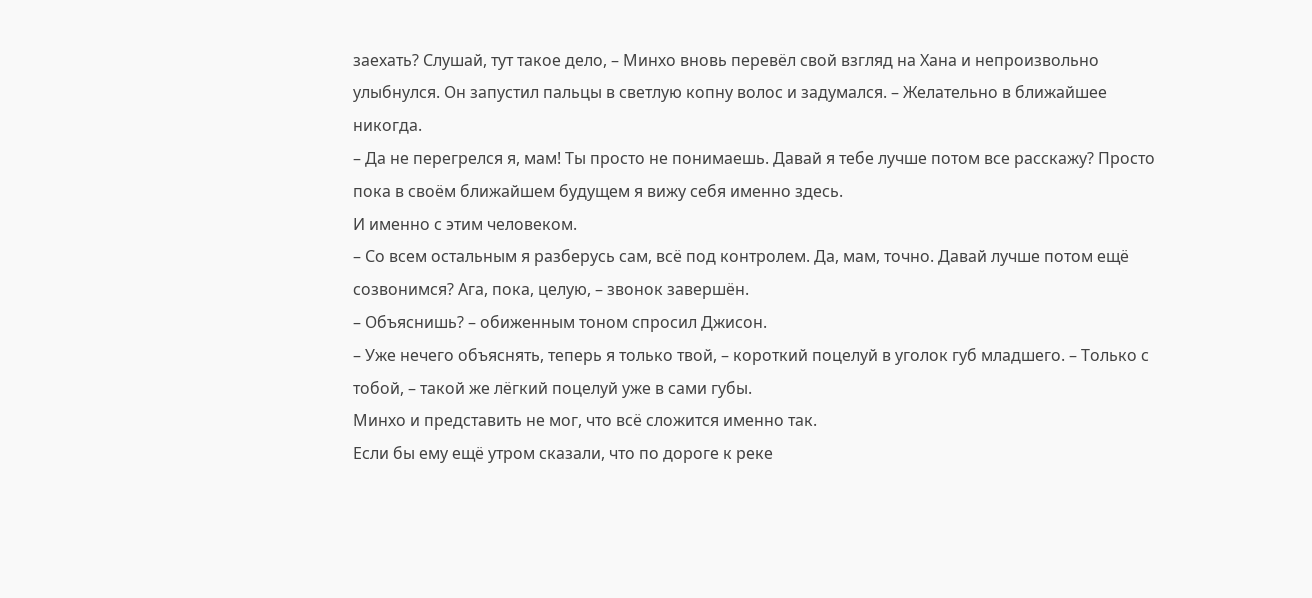заехать? Слушай, тут такое дело, – Минхо вновь перевёл свой взгляд на Хана и непроизвольно улыбнулся. Он запустил пальцы в светлую копну волос и задумался. – Желательно в ближайшее никогда.
– Да не перегрелся я, мам! Ты просто не понимаешь. Давай я тебе лучше потом все расскажу? Просто пока в своём ближайшем будущем я вижу себя именно здесь.
И именно с этим человеком.
– Со всем остальным я разберусь сам, всё под контролем. Да, мам, точно. Давай лучше потом ещё созвонимся? Ага, пока, целую, – звонок завершён.
– Объяснишь? – обиженным тоном спросил Джисон.
– Уже нечего объяснять, теперь я только твой, – короткий поцелуй в уголок губ младшего. – Только с тобой, – такой же лёгкий поцелуй уже в сами губы.
Минхо и представить не мог, что всё сложится именно так.
Если бы ему ещё утром сказали, что по дороге к реке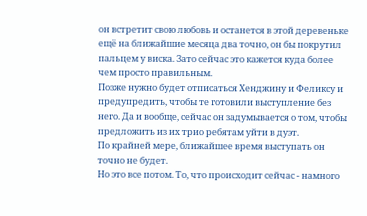он встретит свою любовь и останется в этой деревеньке ещё на ближайшие месяца два точно, он бы покрутил пальцем у виска. Зато сейчас это кажется куда более чем просто правильным.
Позже нужно будет отписаться Хенджину и Феликсу и предупредить, чтобы те готовили выступление без него. Да и вообще, сейчас он задумывается о том, чтобы предложить из их трио ребятам уйти в дуэт.
По крайней мере, ближайшее время выступать он точно не будет.
Но это все потом. То, что происходит сейчас - намного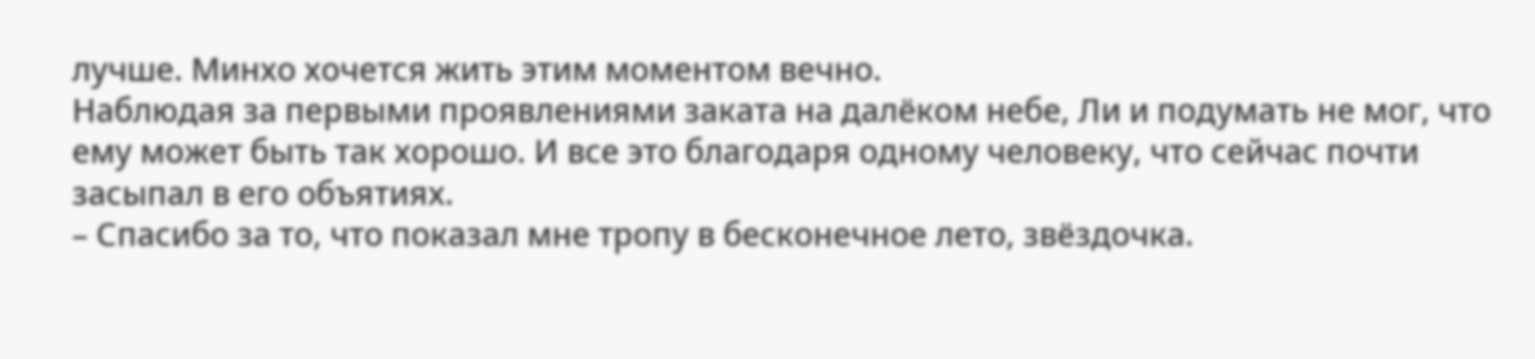лучше. Минхо хочется жить этим моментом вечно.
Наблюдая за первыми проявлениями заката на далёком небе, Ли и подумать не мог, что ему может быть так хорошо. И все это благодаря одному человеку, что сейчас почти засыпал в его объятиях.
– Спасибо за то, что показал мне тропу в бесконечное лето, звёздочка.